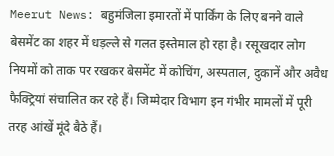Meerut News: बहुमंजिला इमारतों में पार्किंग के लिए बनने वाले बेसमेंट का शहर में धड़ल्ले से गलत इस्तेमाल हो रहा है। रसूखदार लोग नियमों को ताक पर रखकर बेसमेंट में कोचिंग, अस्पताल, दुकानें और अवैध फैक्ट्रियां संचालित कर रहे हैं। जिम्मेदार विभाग इन गंभीर मामलों में पूरी तरह आंखें मूंदे बैठे हैं।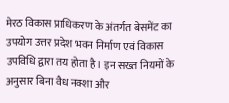मेरठ विकास प्राधिकरण के अंतर्गत बेसमेंट का उपयोग उत्तर प्रदेश भवन निर्माण एवं विकास उपविधि द्वारा तय होता है। इन सख्त नियमों के अनुसार बिना वैध नक्शा और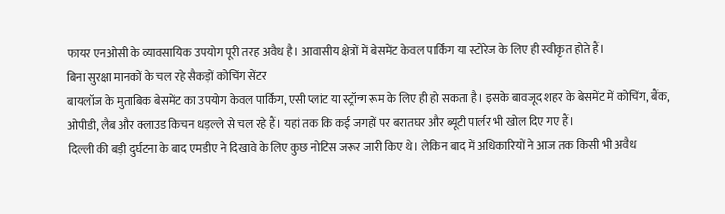फायर एनओसी के व्यावसायिक उपयोग पूरी तरह अवैध है। आवासीय क्षेत्रों में बेसमेंट केवल पार्किंग या स्टोरेज के लिए ही स्वीकृत होते हैं।
बिना सुरक्षा मानकों के चल रहे सैकड़ों कोचिंग सेंटर
बायलॉज के मुताबिक बेसमेंट का उपयोग केवल पार्किंग, एसी प्लांट या स्ट्रॉन्ग रूम के लिए ही हो सकता है। इसके बावजूद शहर के बेसमेंट में कोचिंग, बैंक, ओपीडी, लैब और क्लाउड किचन धड़ल्ले से चल रहे हैं। यहां तक कि कई जगहों पर बरातघर और ब्यूटी पार्लर भी खोल दिए गए हैं।
दिल्ली की बड़ी दुर्घटना के बाद एमडीए ने दिखावे के लिए कुछ नोटिस जरूर जारी किए थे। लेकिन बाद में अधिकारियों ने आज तक किसी भी अवैध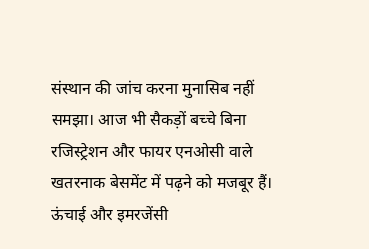संस्थान की जांच करना मुनासिब नहीं समझा। आज भी सैकड़ों बच्चे बिना रजिस्ट्रेशन और फायर एनओसी वाले खतरनाक बेसमेंट में पढ़ने को मजबूर हैं।
ऊंचाई और इमरजेंसी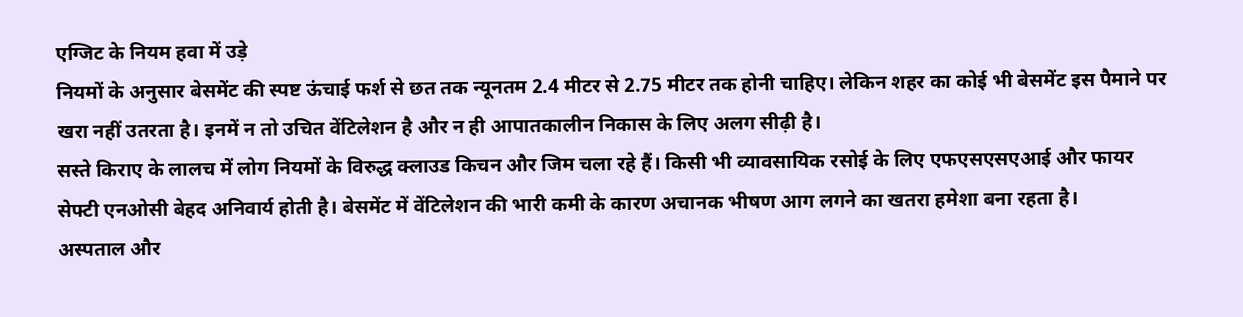एग्जिट के नियम हवा में उड़े
नियमों के अनुसार बेसमेंट की स्पष्ट ऊंचाई फर्श से छत तक न्यूनतम 2.4 मीटर से 2.75 मीटर तक होनी चाहिए। लेकिन शहर का कोई भी बेसमेंट इस पैमाने पर खरा नहीं उतरता है। इनमें न तो उचित वेंटिलेशन है और न ही आपातकालीन निकास के लिए अलग सीढ़ी है।
सस्ते किराए के लालच में लोग नियमों के विरुद्ध क्लाउड किचन और जिम चला रहे हैं। किसी भी व्यावसायिक रसोई के लिए एफएसएसएआई और फायर सेफ्टी एनओसी बेहद अनिवार्य होती है। बेसमेंट में वेंटिलेशन की भारी कमी के कारण अचानक भीषण आग लगने का खतरा हमेशा बना रहता है।
अस्पताल और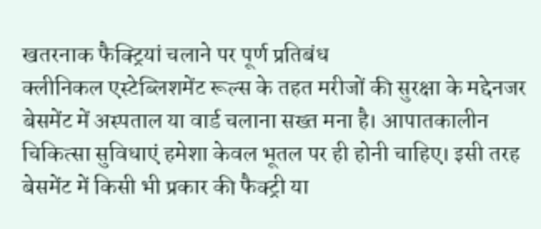खतरनाक फैक्ट्रियां चलाने पर पूर्ण प्रतिबंध
क्लीनिकल एस्टेब्लिशमेंट रूल्स के तहत मरीजों की सुरक्षा के मद्देनजर बेसमेंट में अस्पताल या वार्ड चलाना सख्त मना है। आपातकालीन चिकित्सा सुविधाएं हमेशा केवल भूतल पर ही होनी चाहिए। इसी तरह बेसमेंट में किसी भी प्रकार की फैक्ट्री या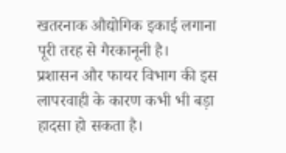खतरनाक औद्योगिक इकाई लगाना पूरी तरह से गैरकानूनी है।
प्रशासन और फायर विभाग की इस लापरवाही के कारण कभी भी बड़ा हादसा हो सकता है।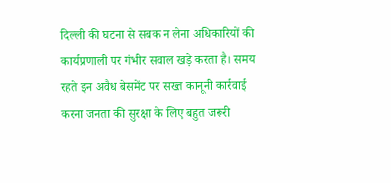दिल्ली की घटना से सबक न लेना अधिकारियों की कार्यप्रणाली पर गंभीर सवाल खड़े करता है। समय रहते इन अवैध बेसमेंट पर सख्त कानूनी कार्रवाई करना जनता की सुरक्षा के लिए बहुत जरूरी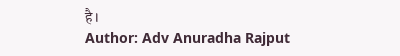है।
Author: Adv Anuradha Rajput